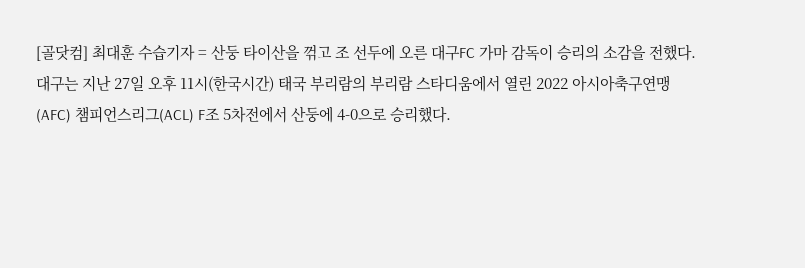[골닷컴] 최대훈 수습기자 = 산둥 타이산을 꺾고 조 선두에 오른 대구FC 가마 감독이 승리의 소감을 전했다.
대구는 지난 27일 오후 11시(한국시간) 태국 부리람의 부리람 스타디움에서 열린 2022 아시아축구연맹(AFC) 챔피언스리그(ACL) F조 5차전에서 산둥에 4-0으로 승리했다.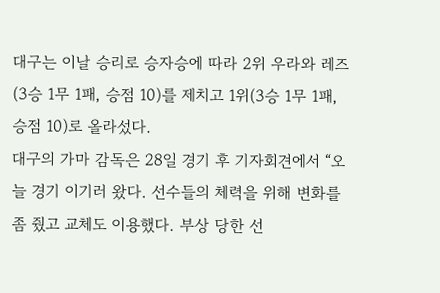대구는 이날 승리로 승자승에 따라 2위 우라와 레즈(3승 1무 1패, 승점 10)를 제치고 1위(3승 1무 1패, 승점 10)로 올라섰다.
대구의 가마 감독은 28일 경기 후 기자회견에서 “오늘 경기 이기러 왔다. 선수들의 체력을 위해 변화를 좀 줬고 교체도 이용했다. 부상 당한 선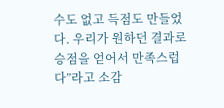수도 없고 득점도 만들었다. 우리가 원하던 결과로 승점을 얻어서 만족스럽다”라고 소감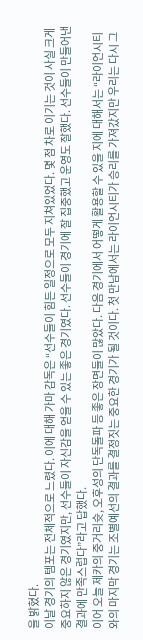을 밝혔다.
이날 경기의 템포는 전체적으로 느렸다. 이에 대해 가마 감독은 “선수들이 힘든 일정으로 모두 지쳐있었다. 몇 점 차로 이기는 것이 사실 크게 중요하지 않은 경기였지만, 선수들이 자신감을 얻을 수 있는 좋은 경기였다. 선수들이 경기에 잘 집중했고 운영도 잘했다. 선수들이 만들어낸 결과에 만족스럽다”라고 답했다.
이어 오늘 제카의 중거리슛, 오후성의 단독돌파 등 좋은 장면들이 많았다. 다음 경기에서 어떻게 활용할 수 있을 지에 대해서는 “라이언시티와의 마지막 경기는 조별예선의 결과를 결정짓는 중요한 경기가 될 것이다. 첫 만남에서는 라이언시티가 승리를 가져갔지만 우리는 다시 그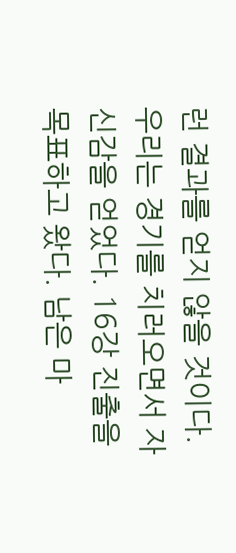런 결과를 얻지 않을 것이다. 우리는 경기를 치러오면서 자신감을 얻었다. 16강 진출을 목표하고 왔다. 남은 마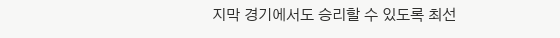지막 경기에서도 승리할 수 있도록 최선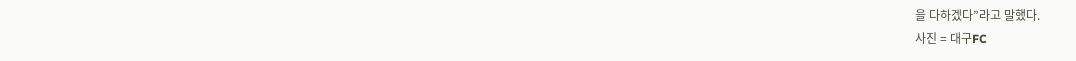을 다하겠다”라고 말했다.
사진 = 대구FC